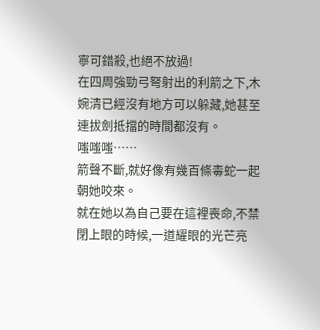寧可錯殺,也絕不放過!
在四周強勁弓弩射出的利箭之下,木婉清已經沒有地方可以躲藏,她甚至連拔劍抵擋的時間都沒有。
嗤嗤嗤……
箭聲不斷,就好像有幾百條毒蛇一起朝她咬來。
就在她以為自己要在這裡喪命,不禁閉上眼的時候,一道耀眼的光芒亮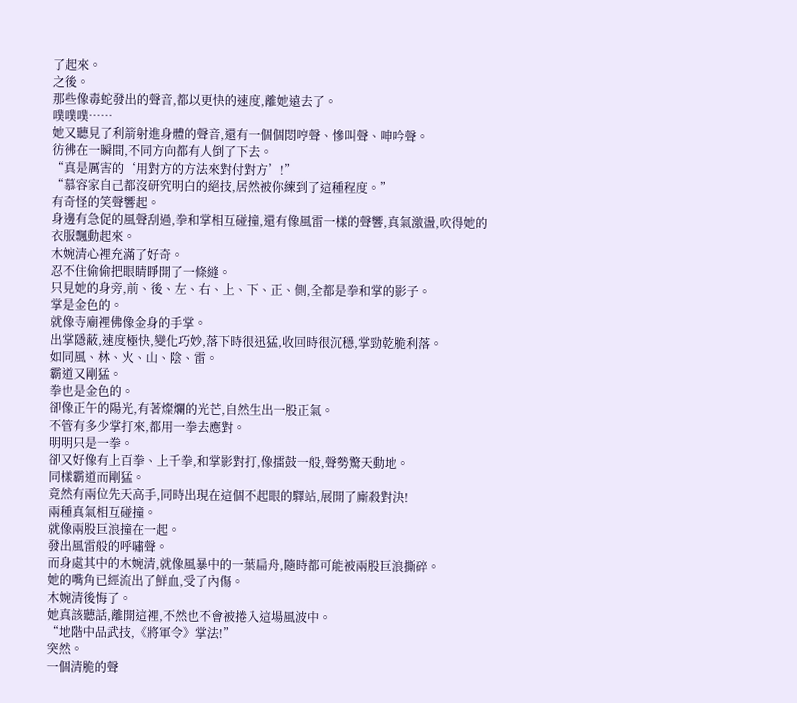了起來。
之後。
那些像毒蛇發出的聲音,都以更快的速度,離她遠去了。
噗噗噗……
她又聽見了利箭射進身體的聲音,還有一個個悶哼聲、慘叫聲、呻吟聲。
彷彿在一瞬間,不同方向都有人倒了下去。
“真是厲害的‘用對方的方法來對付對方’!”
“慕容家自己都沒研究明白的絕技,居然被你練到了這種程度。”
有奇怪的笑聲響起。
身邊有急促的風聲刮過,拳和掌相互碰撞,還有像風雷一樣的聲響,真氣激盪,吹得她的衣服飄動起來。
木婉清心裡充滿了好奇。
忍不住偷偷把眼睛睜開了一條縫。
只見她的身旁,前、後、左、右、上、下、正、側,全都是拳和掌的影子。
掌是金色的。
就像寺廟裡佛像金身的手掌。
出掌隱蔽,速度極快,變化巧妙,落下時很迅猛,收回時很沉穩,掌勁乾脆利落。
如同風、林、火、山、陰、雷。
霸道又剛猛。
拳也是金色的。
卻像正午的陽光,有著燦爛的光芒,自然生出一股正氣。
不管有多少掌打來,都用一拳去應對。
明明只是一拳。
卻又好像有上百拳、上千拳,和掌影對打,像擂鼓一般,聲勢驚天動地。
同樣霸道而剛猛。
竟然有兩位先天高手,同時出現在這個不起眼的驛站,展開了廝殺對決!
兩種真氣相互碰撞。
就像兩股巨浪撞在一起。
發出風雷般的呼嘯聲。
而身處其中的木婉清,就像風暴中的一葉扁舟,隨時都可能被兩股巨浪撕碎。
她的嘴角已經流出了鮮血,受了內傷。
木婉清後悔了。
她真該聽話,離開這裡,不然也不會被捲入這場風波中。
“地階中品武技,《將軍令》掌法!”
突然。
一個清脆的聲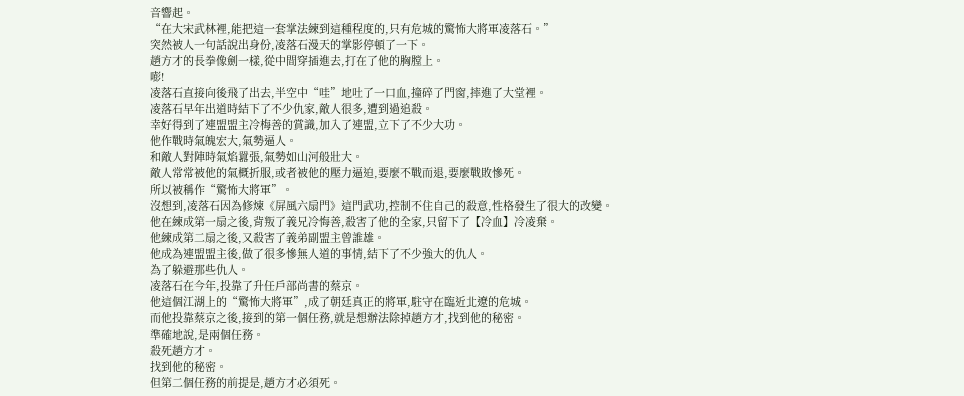音響起。
“在大宋武林裡,能把這一套掌法練到這種程度的,只有危城的驚怖大將軍凌落石。”
突然被人一句話說出身份,凌落石漫天的掌影停頓了一下。
趙方才的長拳像劍一樣,從中間穿插進去,打在了他的胸膛上。
嘭!
凌落石直接向後飛了出去,半空中“哇”地吐了一口血,撞碎了門窗,摔進了大堂裡。
凌落石早年出道時結下了不少仇家,敵人很多,遭到過追殺。
幸好得到了連盟盟主冷梅善的賞識,加入了連盟,立下了不少大功。
他作戰時氣魄宏大,氣勢逼人。
和敵人對陣時氣焰囂張,氣勢如山河般壯大。
敵人常常被他的氣概折服,或者被他的壓力逼迫,要麼不戰而退,要麼戰敗慘死。
所以被稱作“驚怖大將軍”。
沒想到,凌落石因為修煉《屏風六扇門》這門武功,控制不住自己的殺意,性格發生了很大的改變。
他在練成第一扇之後,背叛了義兄冷悔善,殺害了他的全家,只留下了【冷血】冷凌棄。
他練成第二扇之後,又殺害了義弟副盟主曾誰雄。
他成為連盟盟主後,做了很多慘無人道的事情,結下了不少強大的仇人。
為了躲避那些仇人。
凌落石在今年,投靠了升任戶部尚書的蔡京。
他這個江湖上的“驚怖大將軍”,成了朝廷真正的將軍,駐守在臨近北遼的危城。
而他投靠蔡京之後,接到的第一個任務,就是想辦法除掉趙方才,找到他的秘密。
準確地說,是兩個任務。
殺死趙方才。
找到他的秘密。
但第二個任務的前提是,趙方才必須死。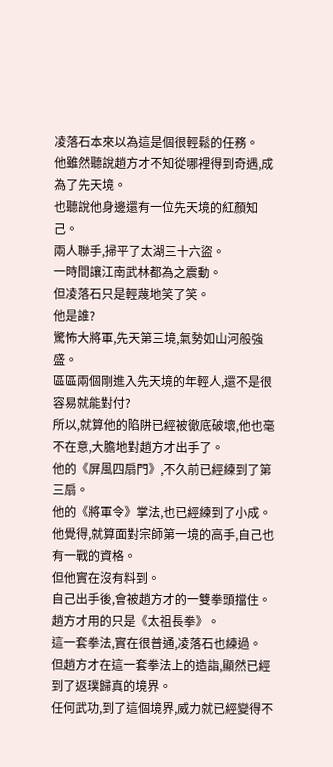凌落石本來以為這是個很輕鬆的任務。
他雖然聽說趙方才不知從哪裡得到奇遇,成為了先天境。
也聽說他身邊還有一位先天境的紅顏知己。
兩人聯手,掃平了太湖三十六盜。
一時間讓江南武林都為之震動。
但凌落石只是輕蔑地笑了笑。
他是誰?
驚怖大將軍,先天第三境,氣勢如山河般強盛。
區區兩個剛進入先天境的年輕人,還不是很容易就能對付?
所以,就算他的陷阱已經被徹底破壞,他也毫不在意,大膽地對趙方才出手了。
他的《屏風四扇門》,不久前已經練到了第三扇。
他的《將軍令》掌法,也已經練到了小成。
他覺得,就算面對宗師第一境的高手,自己也有一戰的資格。
但他實在沒有料到。
自己出手後,會被趙方才的一雙拳頭擋住。
趙方才用的只是《太祖長拳》。
這一套拳法,實在很普通,凌落石也練過。
但趙方才在這一套拳法上的造詣,顯然已經到了返璞歸真的境界。
任何武功,到了這個境界,威力就已經變得不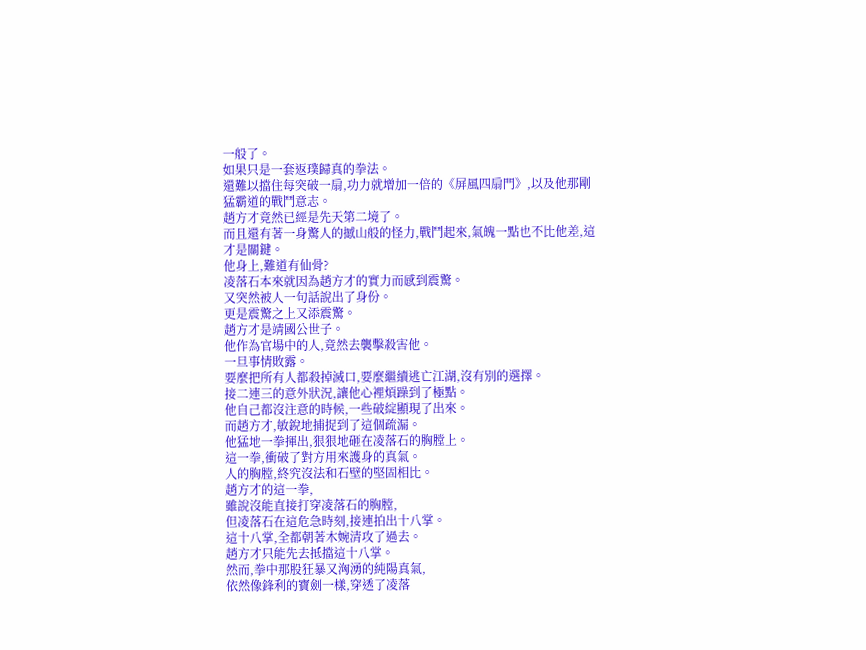一般了。
如果只是一套返璞歸真的拳法。
還難以擋住每突破一扇,功力就增加一倍的《屏風四扇門》,以及他那剛猛霸道的戰鬥意志。
趙方才竟然已經是先天第二境了。
而且還有著一身驚人的撼山般的怪力,戰鬥起來,氣魄一點也不比他差,這才是關鍵。
他身上,難道有仙骨?
凌落石本來就因為趙方才的實力而感到震驚。
又突然被人一句話說出了身份。
更是震驚之上又添震驚。
趙方才是靖國公世子。
他作為官場中的人,竟然去襲擊殺害他。
一旦事情敗露。
要麼把所有人都殺掉滅口,要麼繼續逃亡江湖,沒有別的選擇。
接二連三的意外狀況,讓他心裡煩躁到了極點。
他自己都沒注意的時候,一些破綻顯現了出來。
而趙方才,敏銳地捕捉到了這個疏漏。
他猛地一拳揮出,狠狠地砸在凌落石的胸膛上。
這一拳,衝破了對方用來護身的真氣。
人的胸膛,終究沒法和石壁的堅固相比。
趙方才的這一拳,
雖說沒能直接打穿凌落石的胸膛,
但凌落石在這危急時刻,接連拍出十八掌。
這十八掌,全都朝著木婉清攻了過去。
趙方才只能先去抵擋這十八掌。
然而,拳中那股狂暴又洶湧的純陽真氣,
依然像鋒利的寶劍一樣,穿透了凌落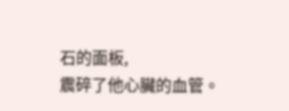石的面板,
震碎了他心臟的血管。